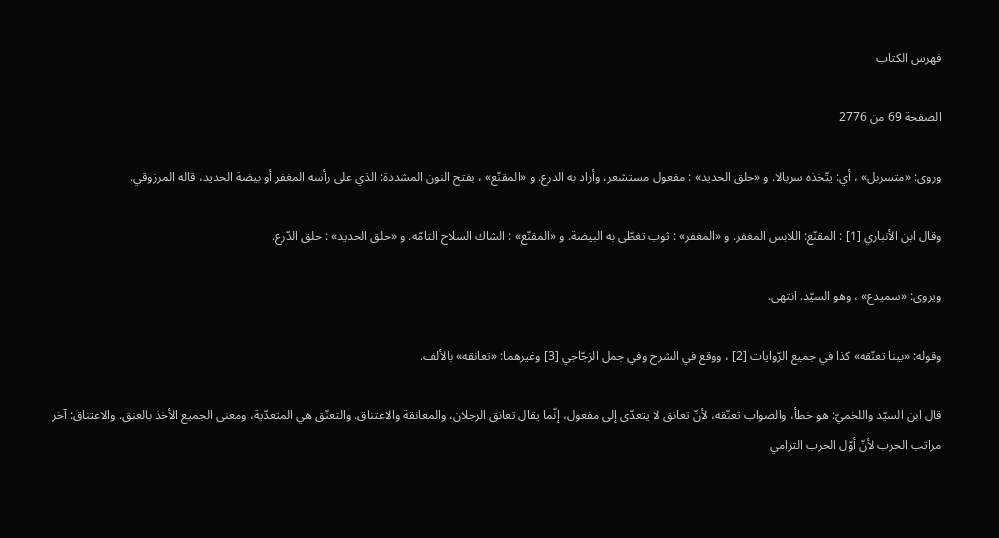فهرس الكتاب

الصفحة 69 من 2776

وروى: «متسربل» ، أي: يتّخذه سربالا. و «حلق الحديد» : مفعول مستشعر، وأراد به الدرع. و «المقنّع» ، بفتح النون المشددة: الذي على رأسه المغفر أو بيضة الحديد، قاله المرزوقي.

وقال ابن الأنباري [1] : المقنّع: اللابس المغفر. و «المغفر» : ثوب تغطّى به البيضة. و «المقنّع» : الشاك السلاح التامّه. و «حلق الحديد» : حلق الدّرع.

ويروى: «سميدع» ، وهو السيّد. انتهى.

وقوله: «بينا تعنّقه» كذا في جميع الرّوايات [2] ، ووقع في الشرح وفي جمل الزجّاجي [3] وغيرهما: «تعانقه» بالألف.

قال ابن السيّد واللخميّ: هو خطأ، والصواب تعنّقه، لأنّ تعانق لا يتعدّى إلى مفعول، إنّما يقال تعانق الرجلان، والمعانقة والاعتناق. والتعنّق هي المتعدّية، ومعنى الجميع الأخذ بالعنق. والاعتناق: آخر مراتب الحرب لأنّ أوّل الحرب الترامي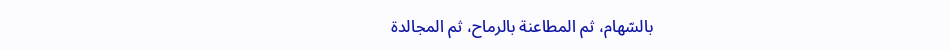بالسّهام، ثم المطاعنة بالرماح، ثم المجالدة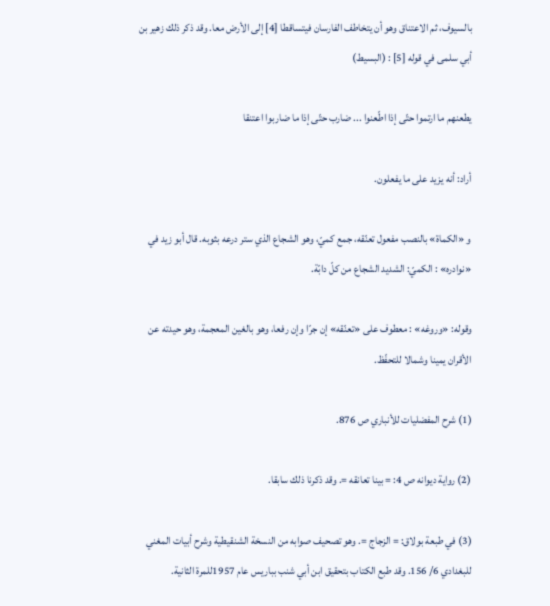بالسيوف، ثم الاعتناق وهو أن يتخاطف الفارسان فيتساقطا [4] إلى الأرض معا. وقد ذكر ذلك زهير بن أبي سلمى في قوله [5] : (البسيط)

يطعنهم ما ارتموا حتّى إذا اطّعنوا ... ضارب حتّى إذا ما ضاربوا اعتنقا

أراد: أنه يزيد على ما يفعلون.

و «الكماة» بالنصب مفعول تعنّقه، جمع كميّ، وهو الشجاع الذي ستر درعه بثوبه. قال أبو زيد في «نوادره» : الكميّ: الشديد الشجاع من كلّ دابّة.

وقوله: «وروغه» : معطوف على «تعنّقه» إن جرّا وإن رفعا، وهو بالغين المعجمة، وهو حيدته عن الأقران يمينا وشمالا للتحفّظ.

(1) شرح المفضليات للأنباري ص 876.

(2) رواية ديوانه ص 4: = بينا تعانقه =. وقد ذكرنا ذلك سابقا.

(3) في طبعة بولاق: = الزجاج =. وهو تصحيف صوابه من النسخة الشنقيطية وشرح أبيات المغني للبغدادي 6/ 156. وقد طبع الكتاب بتحقيق ابن أبي شنب بباريس عام 1957للمرة الثانية.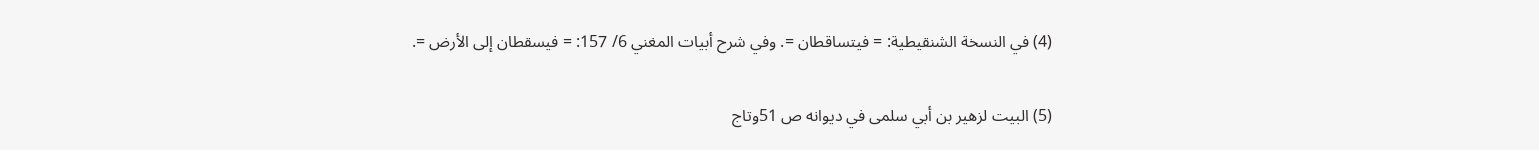(4) في النسخة الشنقيطية: = فيتساقطان =. وفي شرح أبيات المغني 6/ 157: = فيسقطان إلى الأرض =.

(5) البيت لزهير بن أبي سلمى في ديوانه ص 51وتاج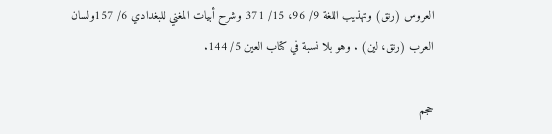العروس (رنق) وتهذيب اللغة 9/ 96، 15/ 371 وشرح أبيات المغني للبغدادي 6/ 157ولسان العرب (رنق، لين) . وهو بلا نسبة في كتاب العين 5/ 144.

حجم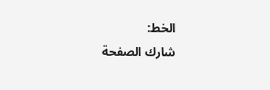الخط:
شارك الصفحة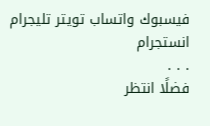فيسبوك واتساب تويتر تليجرام انستجرام
. . .
فضلًا انتظر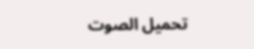تحميل الصوت